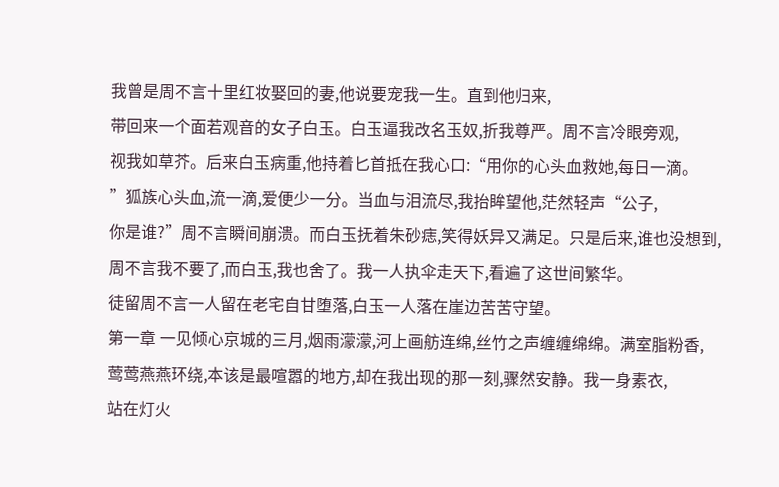我曾是周不言十里红妆娶回的妻,他说要宠我一生。直到他归来,
带回来一个面若观音的女子白玉。白玉逼我改名玉奴,折我尊严。周不言冷眼旁观,
视我如草芥。后来白玉病重,他持着匕首抵在我心口:“用你的心头血救她,每日一滴。
”狐族心头血,流一滴,爱便少一分。当血与泪流尽,我抬眸望他,茫然轻声“公子,
你是谁?”周不言瞬间崩溃。而白玉抚着朱砂痣,笑得妖异又满足。只是后来,谁也没想到,
周不言我不要了,而白玉,我也舍了。我一人执伞走天下,看遍了这世间繁华。
徒留周不言一人留在老宅自甘堕落,白玉一人落在崖边苦苦守望。
第一章 一见倾心京城的三月,烟雨濛濛,河上画舫连绵,丝竹之声缠缠绵绵。满室脂粉香,
莺莺燕燕环绕,本该是最喧嚣的地方,却在我出现的那一刻,骤然安静。我一身素衣,
站在灯火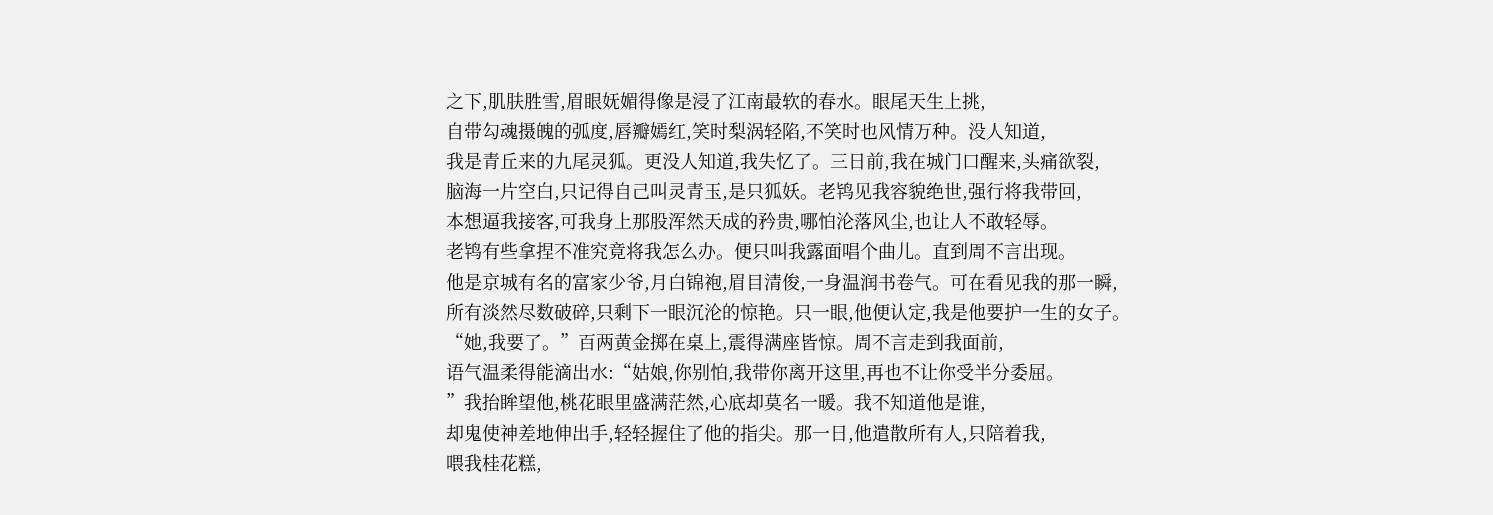之下,肌肤胜雪,眉眼妩媚得像是浸了江南最软的春水。眼尾天生上挑,
自带勾魂摄魄的弧度,唇瓣嫣红,笑时梨涡轻陷,不笑时也风情万种。没人知道,
我是青丘来的九尾灵狐。更没人知道,我失忆了。三日前,我在城门口醒来,头痛欲裂,
脑海一片空白,只记得自己叫灵青玉,是只狐妖。老鸨见我容貌绝世,强行将我带回,
本想逼我接客,可我身上那股浑然天成的矜贵,哪怕沦落风尘,也让人不敢轻辱。
老鸨有些拿捏不准究竟将我怎么办。便只叫我露面唱个曲儿。直到周不言出现。
他是京城有名的富家少爷,月白锦袍,眉目清俊,一身温润书卷气。可在看见我的那一瞬,
所有淡然尽数破碎,只剩下一眼沉沦的惊艳。只一眼,他便认定,我是他要护一生的女子。
“她,我要了。”百两黄金掷在桌上,震得满座皆惊。周不言走到我面前,
语气温柔得能滴出水:“姑娘,你别怕,我带你离开这里,再也不让你受半分委屈。
”我抬眸望他,桃花眼里盛满茫然,心底却莫名一暖。我不知道他是谁,
却鬼使神差地伸出手,轻轻握住了他的指尖。那一日,他遣散所有人,只陪着我,
喂我桂花糕,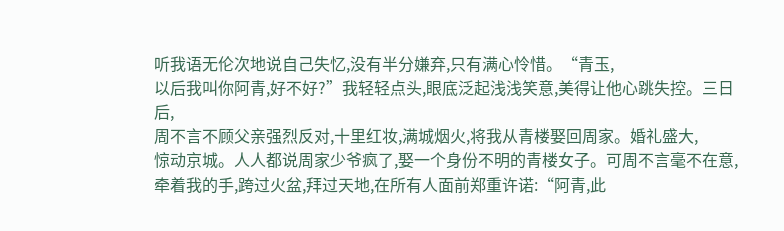听我语无伦次地说自己失忆,没有半分嫌弃,只有满心怜惜。“青玉,
以后我叫你阿青,好不好?”我轻轻点头,眼底泛起浅浅笑意,美得让他心跳失控。三日后,
周不言不顾父亲强烈反对,十里红妆,满城烟火,将我从青楼娶回周家。婚礼盛大,
惊动京城。人人都说周家少爷疯了,娶一个身份不明的青楼女子。可周不言毫不在意,
牵着我的手,跨过火盆,拜过天地,在所有人面前郑重许诺:“阿青,此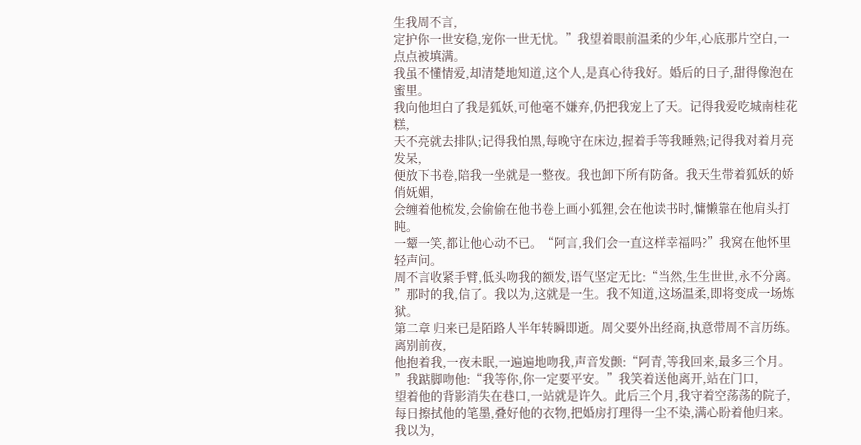生我周不言,
定护你一世安稳,宠你一世无忧。”我望着眼前温柔的少年,心底那片空白,一点点被填满。
我虽不懂情爱,却清楚地知道,这个人,是真心待我好。婚后的日子,甜得像泡在蜜里。
我向他坦白了我是狐妖,可他毫不嫌弃,仍把我宠上了天。记得我爱吃城南桂花糕,
天不亮就去排队;记得我怕黑,每晚守在床边,握着手等我睡熟;记得我对着月亮发呆,
便放下书卷,陪我一坐就是一整夜。我也卸下所有防备。我天生带着狐妖的娇俏妩媚,
会缠着他梳发,会偷偷在他书卷上画小狐狸,会在他读书时,慵懒靠在他肩头打盹。
一颦一笑,都让他心动不已。“阿言,我们会一直这样幸福吗?”我窝在他怀里轻声问。
周不言收紧手臂,低头吻我的额发,语气坚定无比:“当然,生生世世,永不分离。
”那时的我,信了。我以为,这就是一生。我不知道,这场温柔,即将变成一场炼狱。
第二章 归来已是陌路人半年转瞬即逝。周父要外出经商,执意带周不言历练。离别前夜,
他抱着我,一夜未眠,一遍遍地吻我,声音发颤:“阿青,等我回来,最多三个月。
”我踮脚吻他:“我等你,你一定要平安。”我笑着送他离开,站在门口,
望着他的背影消失在巷口,一站就是许久。此后三个月,我守着空荡荡的院子,
每日擦拭他的笔墨,叠好他的衣物,把婚房打理得一尘不染,满心盼着他归来。我以为,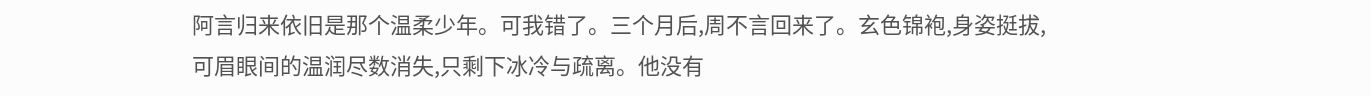阿言归来依旧是那个温柔少年。可我错了。三个月后,周不言回来了。玄色锦袍,身姿挺拔,
可眉眼间的温润尽数消失,只剩下冰冷与疏离。他没有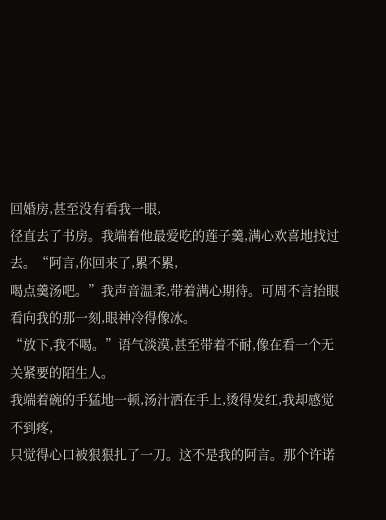回婚房,甚至没有看我一眼,
径直去了书房。我端着他最爱吃的莲子羹,满心欢喜地找过去。“阿言,你回来了,累不累,
喝点羹汤吧。”我声音温柔,带着满心期待。可周不言抬眼看向我的那一刻,眼神冷得像冰。
“放下,我不喝。”语气淡漠,甚至带着不耐,像在看一个无关紧要的陌生人。
我端着碗的手猛地一顿,汤汁洒在手上,烫得发红,我却感觉不到疼,
只觉得心口被狠狠扎了一刀。这不是我的阿言。那个许诺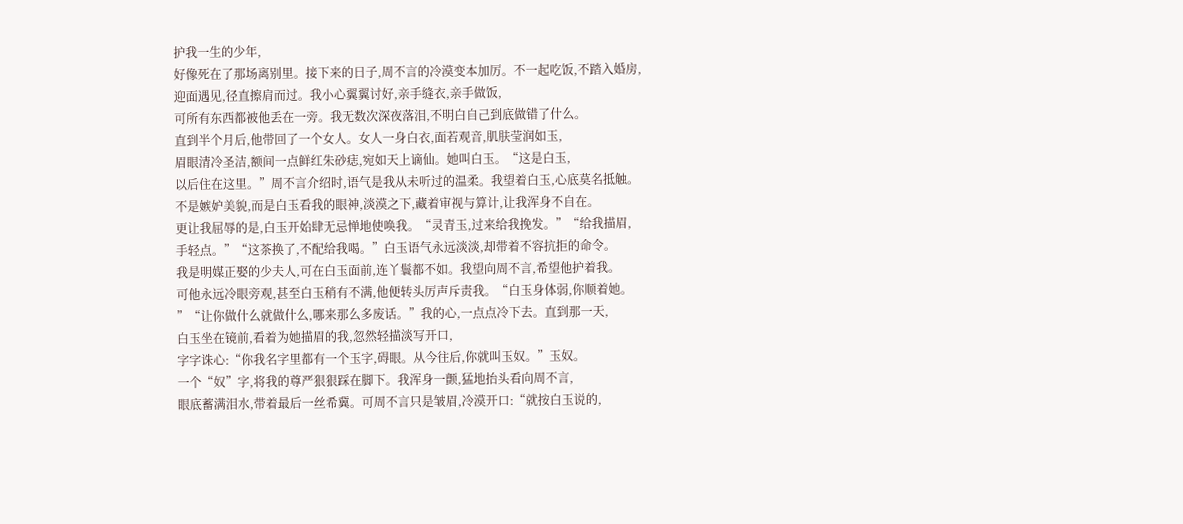护我一生的少年,
好像死在了那场离别里。接下来的日子,周不言的冷漠变本加厉。不一起吃饭,不踏入婚房,
迎面遇见,径直擦肩而过。我小心翼翼讨好,亲手缝衣,亲手做饭,
可所有东西都被他丢在一旁。我无数次深夜落泪,不明白自己到底做错了什么。
直到半个月后,他带回了一个女人。女人一身白衣,面若观音,肌肤莹润如玉,
眉眼清冷圣洁,额间一点鲜红朱砂痣,宛如天上谪仙。她叫白玉。“这是白玉,
以后住在这里。”周不言介绍时,语气是我从未听过的温柔。我望着白玉,心底莫名抵触。
不是嫉妒美貌,而是白玉看我的眼神,淡漠之下,藏着审视与算计,让我浑身不自在。
更让我屈辱的是,白玉开始肆无忌惮地使唤我。“灵青玉,过来给我挽发。”“给我描眉,
手轻点。”“这茶换了,不配给我喝。”白玉语气永远淡淡,却带着不容抗拒的命令。
我是明媒正娶的少夫人,可在白玉面前,连丫鬟都不如。我望向周不言,希望他护着我。
可他永远冷眼旁观,甚至白玉稍有不满,他便转头厉声斥责我。“白玉身体弱,你顺着她。
”“让你做什么就做什么,哪来那么多废话。”我的心,一点点冷下去。直到那一天,
白玉坐在镜前,看着为她描眉的我,忽然轻描淡写开口,
字字诛心:“你我名字里都有一个玉字,碍眼。从今往后,你就叫玉奴。”玉奴。
一个“奴”字,将我的尊严狠狠踩在脚下。我浑身一颤,猛地抬头看向周不言,
眼底蓄满泪水,带着最后一丝希冀。可周不言只是皱眉,冷漠开口:“就按白玉说的,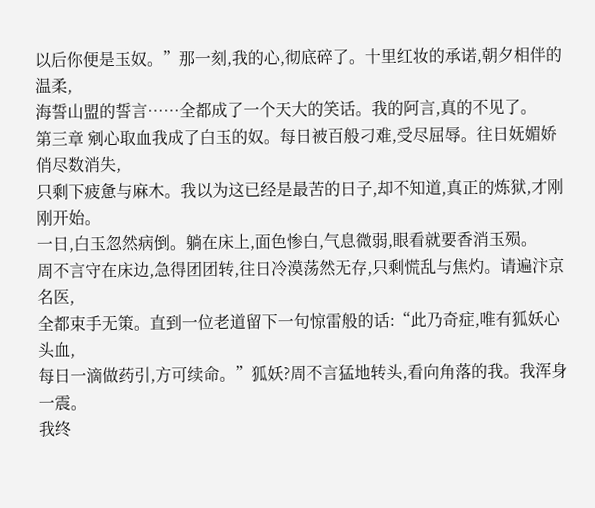以后你便是玉奴。”那一刻,我的心,彻底碎了。十里红妆的承诺,朝夕相伴的温柔,
海誓山盟的誓言……全都成了一个天大的笑话。我的阿言,真的不见了。
第三章 剜心取血我成了白玉的奴。每日被百般刁难,受尽屈辱。往日妩媚娇俏尽数消失,
只剩下疲惫与麻木。我以为这已经是最苦的日子,却不知道,真正的炼狱,才刚刚开始。
一日,白玉忽然病倒。躺在床上,面色惨白,气息微弱,眼看就要香消玉殒。
周不言守在床边,急得团团转,往日冷漠荡然无存,只剩慌乱与焦灼。请遍汴京名医,
全都束手无策。直到一位老道留下一句惊雷般的话:“此乃奇症,唯有狐妖心头血,
每日一滴做药引,方可续命。”狐妖?周不言猛地转头,看向角落的我。我浑身一震。
我终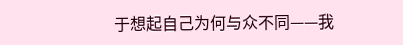于想起自己为何与众不同——我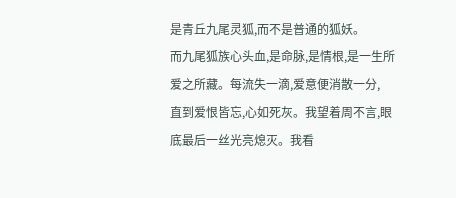是青丘九尾灵狐,而不是普通的狐妖。
而九尾狐族心头血,是命脉,是情根,是一生所爱之所藏。每流失一滴,爱意便消散一分,
直到爱恨皆忘,心如死灰。我望着周不言,眼底最后一丝光亮熄灭。我看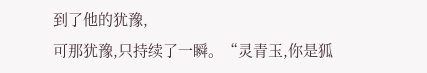到了他的犹豫,
可那犹豫,只持续了一瞬。“灵青玉,你是狐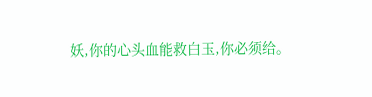妖,你的心头血能救白玉,你必须给。